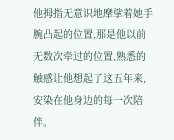他拇指无意识地摩挲着她手腕凸起的位置,那是他以前无数次牵过的位置,熟悉的触感让他想起了这五年来,安染在他身边的每一次陪伴。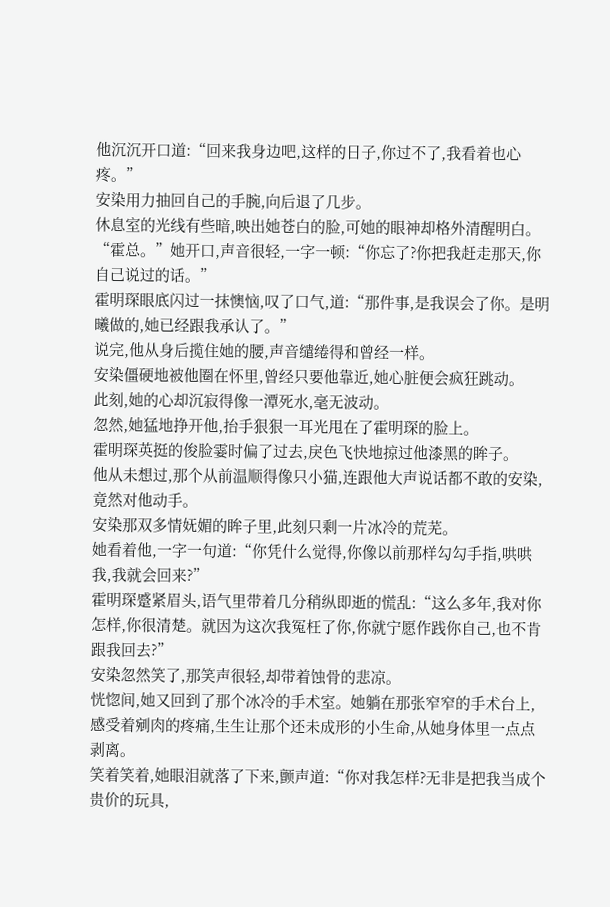他沉沉开口道:“回来我身边吧,这样的日子,你过不了,我看着也心疼。”
安染用力抽回自己的手腕,向后退了几步。
休息室的光线有些暗,映出她苍白的脸,可她的眼神却格外清醒明白。
“霍总。”她开口,声音很轻,一字一顿:“你忘了?你把我赶走那天,你自己说过的话。”
霍明琛眼底闪过一抹懊恼,叹了口气,道:“那件事,是我误会了你。是明曦做的,她已经跟我承认了。”
说完,他从身后揽住她的腰,声音缱绻得和曾经一样。
安染僵硬地被他圈在怀里,曾经只要他靠近,她心脏便会疯狂跳动。
此刻,她的心却沉寂得像一潭死水,毫无波动。
忽然,她猛地挣开他,抬手狠狠一耳光甩在了霍明琛的脸上。
霍明琛英挺的俊脸霎时偏了过去,戾色飞快地掠过他漆黑的眸子。
他从未想过,那个从前温顺得像只小猫,连跟他大声说话都不敢的安染,竟然对他动手。
安染那双多情妩媚的眸子里,此刻只剩一片冰冷的荒芜。
她看着他,一字一句道:“你凭什么觉得,你像以前那样勾勾手指,哄哄我,我就会回来?”
霍明琛蹙紧眉头,语气里带着几分稍纵即逝的慌乱:“这么多年,我对你怎样,你很清楚。就因为这次我冤枉了你,你就宁愿作践你自己,也不肯跟我回去?”
安染忽然笑了,那笑声很轻,却带着蚀骨的悲凉。
恍惚间,她又回到了那个冰冷的手术室。她躺在那张窄窄的手术台上,感受着剜肉的疼痛,生生让那个还未成形的小生命,从她身体里一点点剥离。
笑着笑着,她眼泪就落了下来,颤声道:“你对我怎样?无非是把我当成个贵价的玩具,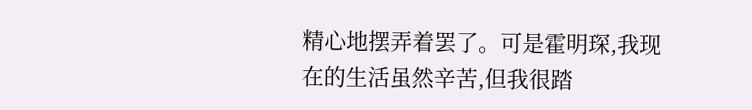精心地摆弄着罢了。可是霍明琛,我现在的生活虽然辛苦,但我很踏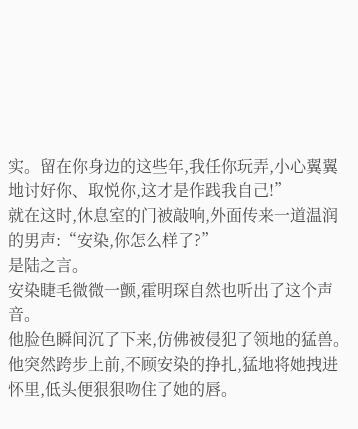实。留在你身边的这些年,我任你玩弄,小心翼翼地讨好你、取悦你,这才是作践我自己!”
就在这时,休息室的门被敲响,外面传来一道温润的男声:“安染,你怎么样了?”
是陆之言。
安染睫毛微微一颤,霍明琛自然也听出了这个声音。
他脸色瞬间沉了下来,仿佛被侵犯了领地的猛兽。
他突然跨步上前,不顾安染的挣扎,猛地将她拽进怀里,低头便狠狠吻住了她的唇。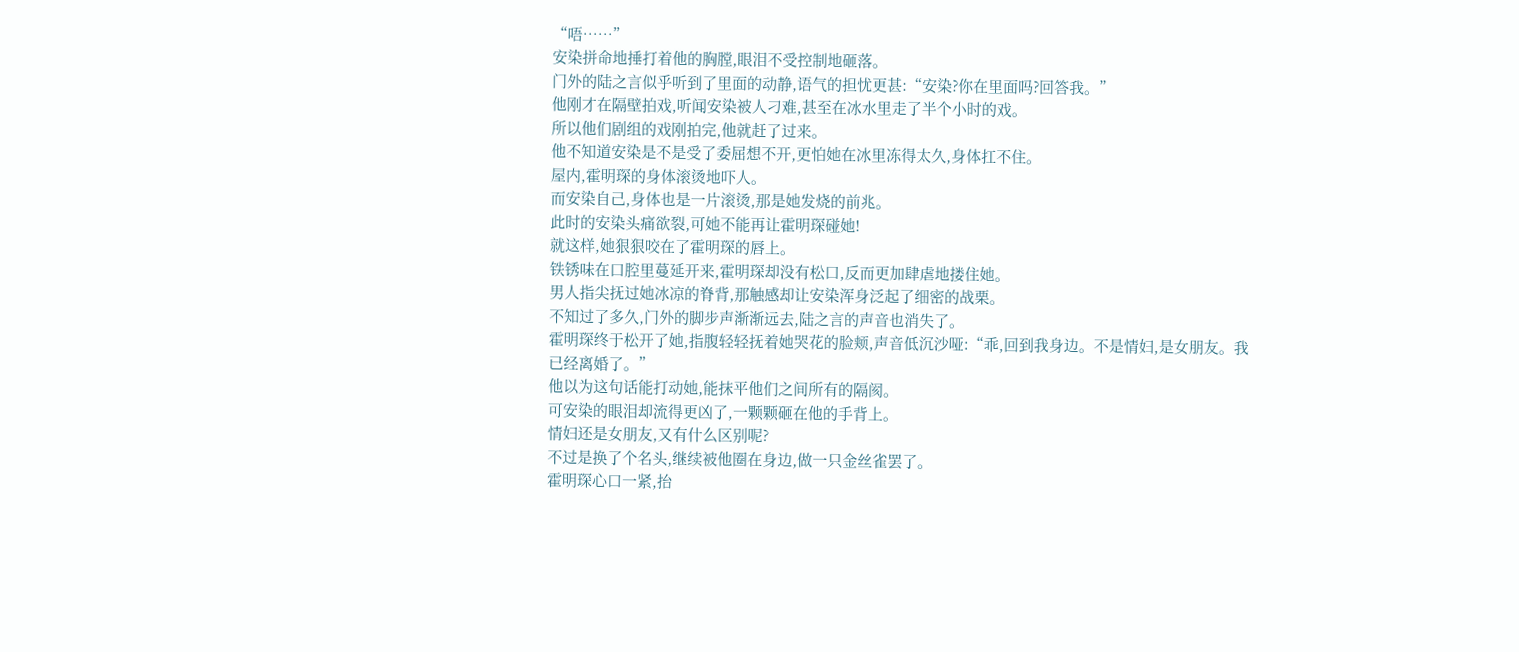“唔……”
安染拼命地捶打着他的胸膛,眼泪不受控制地砸落。
门外的陆之言似乎听到了里面的动静,语气的担忧更甚:“安染?你在里面吗?回答我。”
他刚才在隔壁拍戏,听闻安染被人刁难,甚至在冰水里走了半个小时的戏。
所以他们剧组的戏刚拍完,他就赶了过来。
他不知道安染是不是受了委屈想不开,更怕她在冰里冻得太久,身体扛不住。
屋内,霍明琛的身体滚烫地吓人。
而安染自己,身体也是一片滚烫,那是她发烧的前兆。
此时的安染头痛欲裂,可她不能再让霍明琛碰她!
就这样,她狠狠咬在了霍明琛的唇上。
铁锈味在口腔里蔓延开来,霍明琛却没有松口,反而更加肆虐地搂住她。
男人指尖抚过她冰凉的脊背,那触感却让安染浑身泛起了细密的战栗。
不知过了多久,门外的脚步声渐渐远去,陆之言的声音也消失了。
霍明琛终于松开了她,指腹轻轻抚着她哭花的脸颊,声音低沉沙哑:“乖,回到我身边。不是情妇,是女朋友。我已经离婚了。”
他以为这句话能打动她,能抹平他们之间所有的隔阂。
可安染的眼泪却流得更凶了,一颗颗砸在他的手背上。
情妇还是女朋友,又有什么区别呢?
不过是换了个名头,继续被他圈在身边,做一只金丝雀罢了。
霍明琛心口一紧,抬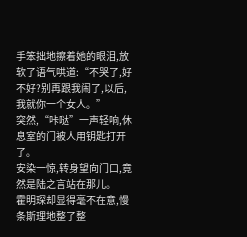手笨拙地擦着她的眼泪,放软了语气哄道:“不哭了,好不好?别再跟我闹了,以后,我就你一个女人。”
突然,“咔哒”一声轻响,休息室的门被人用钥匙打开了。
安染一惊,转身望向门口,竟然是陆之言站在那儿。
霍明琛却显得毫不在意,慢条斯理地整了整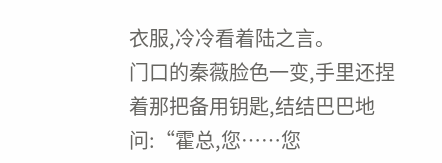衣服,冷冷看着陆之言。
门口的秦薇脸色一变,手里还捏着那把备用钥匙,结结巴巴地问:“霍总,您……您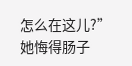怎么在这儿?”
她悔得肠子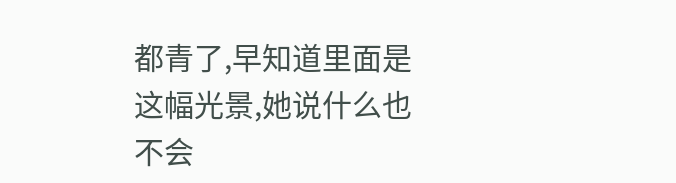都青了,早知道里面是这幅光景,她说什么也不会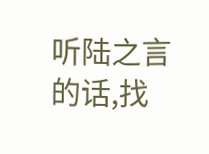听陆之言的话,找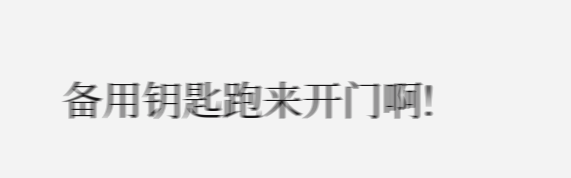备用钥匙跑来开门啊!